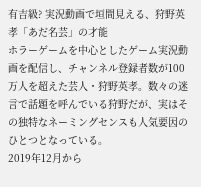有吉級? 実況動画で垣間見える、狩野英孝「あだ名芸」の才能
ホラーゲームを中心としたゲーム実況動画を配信し、チャンネル登録者数が100万人を超えた芸人・狩野英孝。数々の迷言で話題を呼んでいる狩野だが、実はその独特なネーミングセンスも人気要因のひとつとなっている。
2019年12月から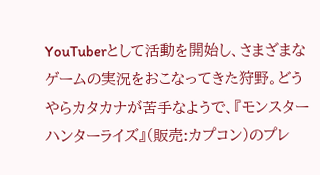YouTuberとして活動を開始し、さまざまなゲームの実況をおこなってきた狩野。どうやらカタカナが苦手なようで、『モンスターハンターライズ』(販売:カプコン)のプレ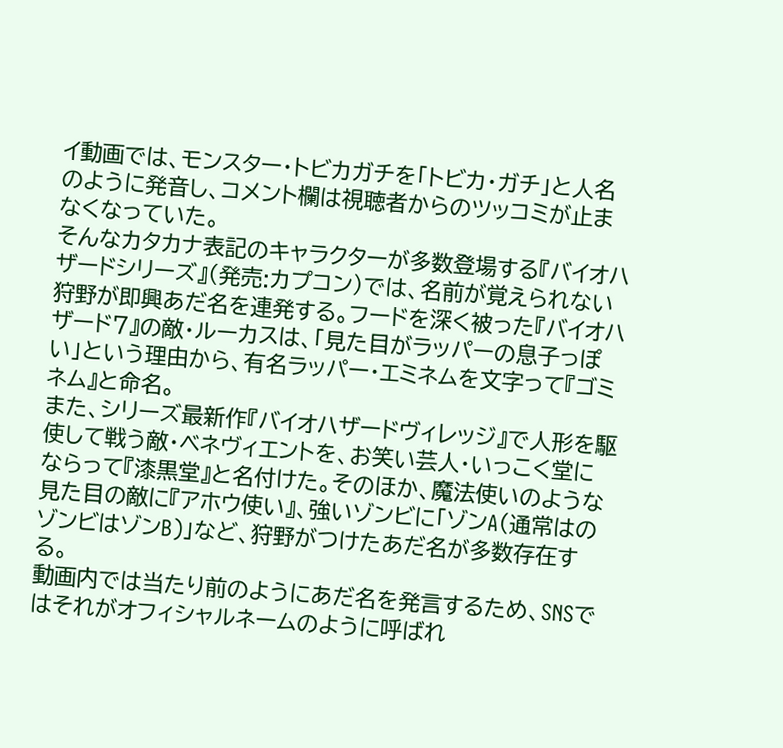イ動画では、モンスター・トビカガチを「トビカ・ガチ」と人名のように発音し、コメント欄は視聴者からのツッコミが止まなくなっていた。
そんなカタカナ表記のキャラクターが多数登場する『バイオハザードシリーズ』(発売:カプコン)では、名前が覚えられない狩野が即興あだ名を連発する。フードを深く被った『バイオハザード7』の敵・ルーカスは、「見た目がラッパーの息子っぽい」という理由から、有名ラッパー・エミネムを文字って『ゴミネム』と命名。
また、シリーズ最新作『バイオハザードヴィレッジ』で人形を駆使して戦う敵・ベネヴィエントを、お笑い芸人・いっこく堂にならって『漆黒堂』と名付けた。そのほか、魔法使いのような見た目の敵に『アホウ使い』、強いゾンビに「ゾンA(通常はのゾンビはゾンB)」など、狩野がつけたあだ名が多数存在する。
動画内では当たり前のようにあだ名を発言するため、SNSではそれがオフィシャルネームのように呼ばれ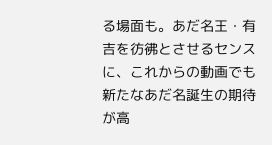る場面も。あだ名王・有吉を彷彿とさせるセンスに、これからの動画でも新たなあだ名誕生の期待が高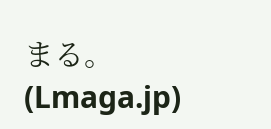まる。
(Lmaga.jp)